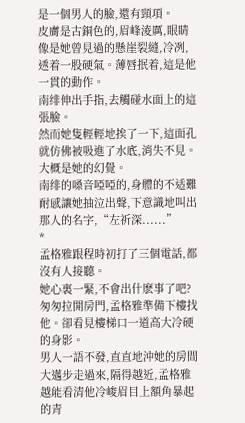是一個男人的臉,還有頸項。
皮膚是古銅色的,眉峰淩厲,眼睛像是她曾見過的懸崖裂縫,冷冽,透着一股硬氣。薄唇抿着,這是他一貫的動作。
南绯伸出手指,去觸碰水面上的這張臉。
然而她隻輕輕地挨了一下,這面孔就仿佛被吸進了水底,消失不見。
大概是她的幻覺。
南绯的嗓音啞啞的,身體的不适難耐感讓她抽泣出聲,下意識地叫出那人的名字,“左祈深......”
*
孟格雅跟程時初打了三個電話,都沒有人接聽。
她心裏一緊,不會出什麽事了吧?
匆匆拉開房門,孟格雅準備下樓找他。卻看見樓梯口一道高大冷硬的身影。
男人一語不發,直直地沖她的房間大邁步走過來,隔得越近,孟格雅越能看清他冷峻眉目上額角暴起的青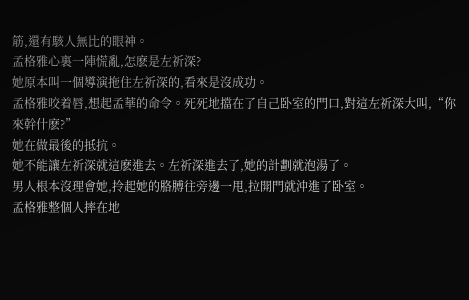筋,還有駭人無比的眼神。
孟格雅心裏一陣慌亂,怎麽是左祈深?
她原本叫一個導演拖住左祈深的,看來是沒成功。
孟格雅咬着唇,想起孟華的命令。死死地擋在了自己卧室的門口,對這左祈深大叫,“你來幹什麽?”
她在做最後的抵抗。
她不能讓左祈深就這麽進去。左祈深進去了,她的計劃就泡湯了。
男人根本沒理會她,拎起她的胳膊往旁邊一甩,拉開門就沖進了卧室。
孟格雅整個人摔在地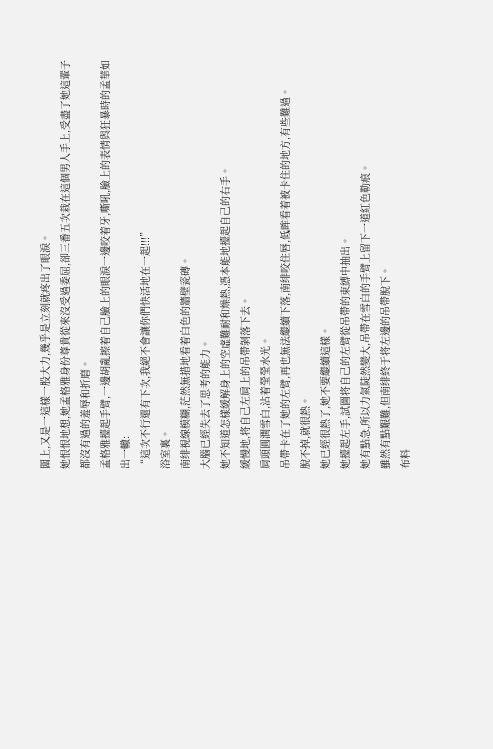闆上,又是一這樣一股大力,幾乎是立刻就疼出了眼淚。
她恨恨地想,她孟格雅身份尊貴從來沒受過委屈,卻三番五次栽在這個男人手上,受盡了她這輩子都沒有過的羞辱和折磨。
孟格雅擡起手臂,一邊胡亂擦着自己臉上的眼淚一邊咬着牙,嘶吼,臉上的表情與狂暴時的孟華如出一轍:
“這次不行還有下次,我絕不會讓你們快活地在一起!!!”
浴室裏。
南绯視線模糊,茫然無措地看着白色的牆壁瓷磚。
大腦已經失去了思考的能力。
她不知道怎樣緩解身上的空虛難耐和燥熱,憑本能地擡起自己的右手。
緩慢地,将自己左肩上的吊帶剝落下去。
肩頭圓潤雪白,沾着瑩瑩水光。
吊帶卡在了她的左臂,再也無法繼續下落,南绯咬住唇,低眸看着被卡住的地方,有些難過。
脫不掉,就很熱。
她已經很熱了,她不要繼續這樣。
她擡起左手,試圖将自己的左臂從吊帶的束縛中抽出。
她有點急,所以力氣陡然變大,吊帶在雪白的手臂上留下一道紅色勒痕。
雖然有點艱難,但南绯終于将左邊的吊帶脫下。
布料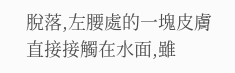脫落,左腰處的一塊皮膚直接接觸在水面,雖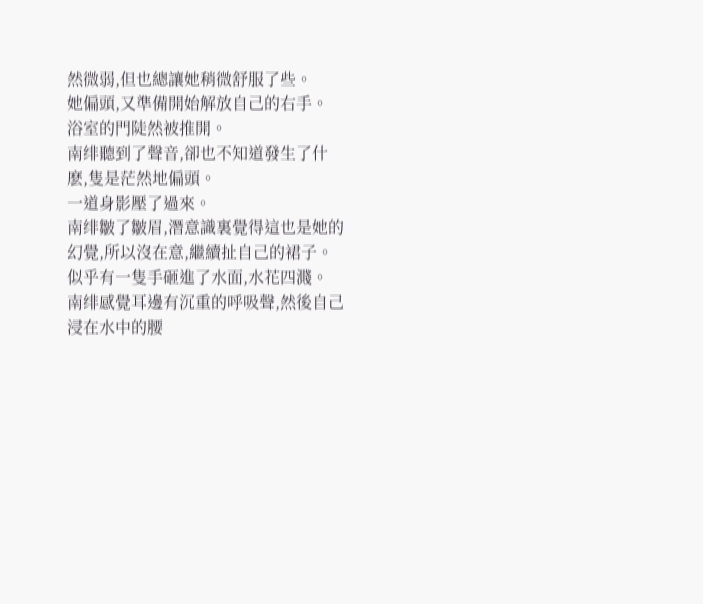然微弱,但也總讓她稍微舒服了些。
她偏頭,又準備開始解放自己的右手。
浴室的門陡然被推開。
南绯聽到了聲音,卻也不知道發生了什麽,隻是茫然地偏頭。
一道身影壓了過來。
南绯皺了皺眉,潛意識裏覺得這也是她的幻覺,所以沒在意,繼續扯自己的裙子。
似乎有一隻手砸進了水面,水花四濺。
南绯感覺耳邊有沉重的呼吸聲,然後自己浸在水中的腰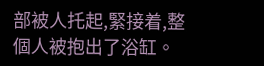部被人托起,緊接着,整個人被抱出了浴缸。